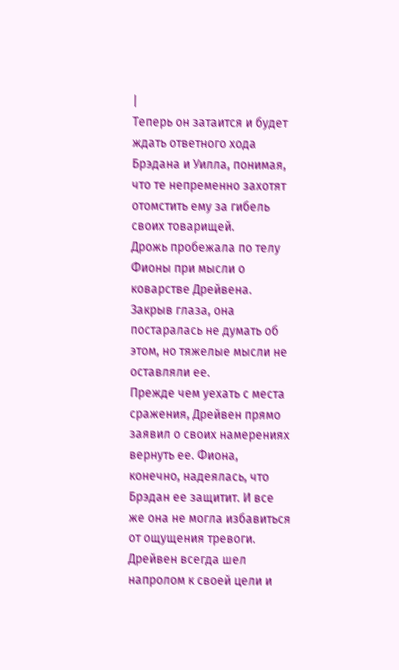|
Теперь он затаится и будет ждать ответного хода Брэдана и Уилла, понимая, что те непременно захотят отомстить ему за гибель своих товарищей.
Дрожь пробежала по телу Фионы при мысли о коварстве Дрейвена. Закрыв глаза, она постаралась не думать об этом, но тяжелые мысли не оставляли ее.
Прежде чем уехать с места сражения, Дрейвен прямо заявил о своих намерениях вернуть ее. Фиона, конечно, надеялась, что Брэдан ее защитит. И все же она не могла избавиться от ощущения тревоги. Дрейвен всегда шел напролом к своей цели и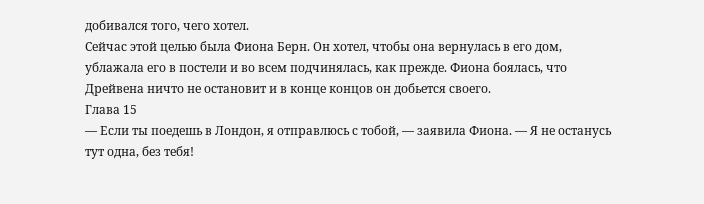добивался того, чего хотел.
Сейчас этой целью была Фиона Берн. Он хотел, чтобы она вернулась в его дом, ублажала его в постели и во всем подчинялась, как прежде. Фиона боялась, что Дрейвена ничто не остановит и в конце концов он добьется своего.
Глава 15
— Если ты поедешь в Лондон, я отправлюсь с тобой, — заявила Фиона. — Я не останусь тут одна, без тебя!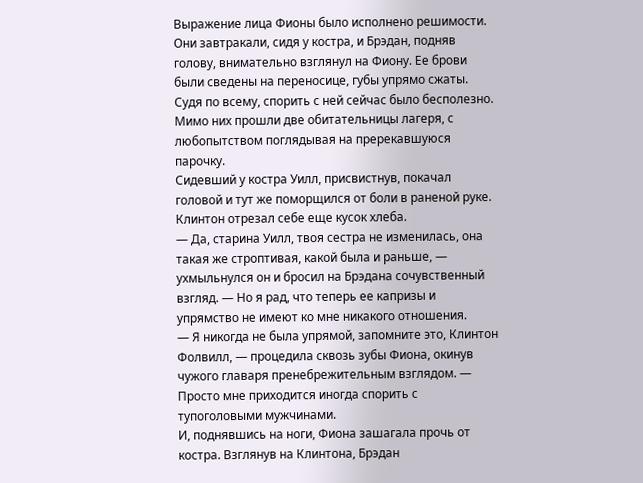Выражение лица Фионы было исполнено решимости. Они завтракали, сидя у костра, и Брэдан, подняв голову, внимательно взглянул на Фиону. Ее брови были сведены на переносице, губы упрямо сжаты. Судя по всему, спорить с ней сейчас было бесполезно. Мимо них прошли две обитательницы лагеря, с любопытством поглядывая на пререкавшуюся парочку.
Сидевший у костра Уилл, присвистнув, покачал головой и тут же поморщился от боли в раненой руке. Клинтон отрезал себе еще кусок хлеба.
— Да, старина Уилл, твоя сестра не изменилась, она такая же строптивая, какой была и раньше, — ухмыльнулся он и бросил на Брэдана сочувственный взгляд. — Но я рад, что теперь ее капризы и упрямство не имеют ко мне никакого отношения.
— Я никогда не была упрямой, запомните это, Клинтон Фолвилл, — процедила сквозь зубы Фиона, окинув чужого главаря пренебрежительным взглядом. — Просто мне приходится иногда спорить с тупоголовыми мужчинами.
И, поднявшись на ноги, Фиона зашагала прочь от костра. Взглянув на Клинтона, Брэдан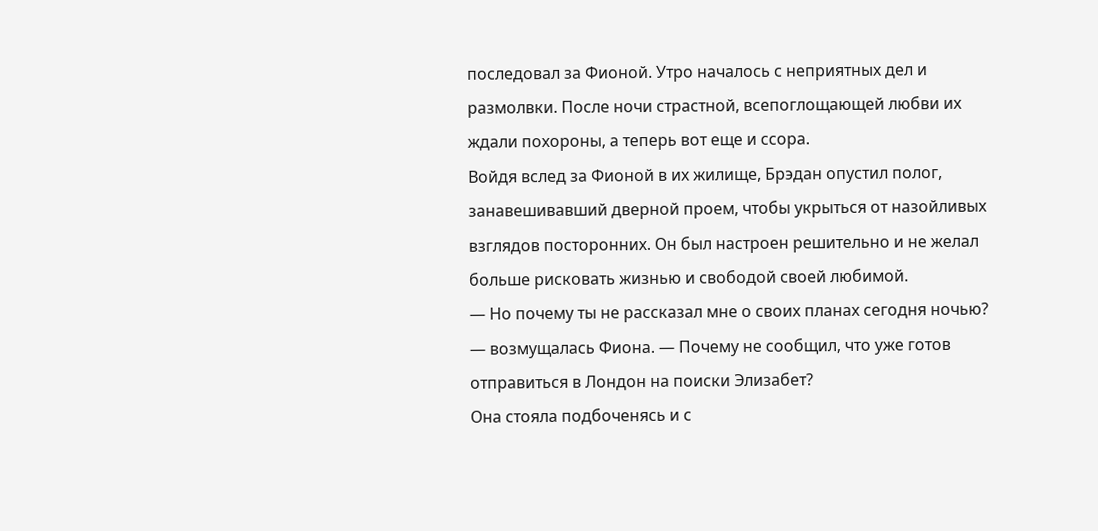последовал за Фионой. Утро началось с неприятных дел и размолвки. После ночи страстной, всепоглощающей любви их ждали похороны, а теперь вот еще и ссора.
Войдя вслед за Фионой в их жилище, Брэдан опустил полог, занавешивавший дверной проем, чтобы укрыться от назойливых взглядов посторонних. Он был настроен решительно и не желал больше рисковать жизнью и свободой своей любимой.
— Но почему ты не рассказал мне о своих планах сегодня ночью? — возмущалась Фиона. — Почему не сообщил, что уже готов отправиться в Лондон на поиски Элизабет?
Она стояла подбоченясь и с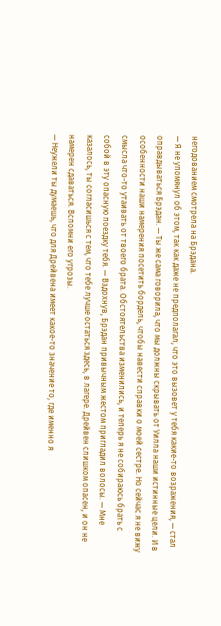негодованием смотрела на Брэдана.
— Я не упомянул об этом, так как даже не предполагал, что это вызовет у тебя какие-то возражения, — стал оправдываться Брэдан. — Ты же сама говорила, что мы должны скрывать от Уилла наши истинные цели. И в особенности наши намерения посетить бордель, чтобы навести справки о моей сестре. Но сейчас я не вижу смысла что-то утаивать от твоего брата. Обстоятельства изменились, и теперь я не собираюсь брать с собой в эту опасную поездку тебя. — Вздохнув, Брэдан привычным жестом пригладил волосы. — Мне казалось, ты согласишься с тем, что тебе лучше остаться здесь, в лагере. Дрейвен слишком опасен, и он не намерен сдаваться. Вспомни его угрозы.
— Неужели ты думаешь, что для Дрейвена имеет какое-то значение то, где именно я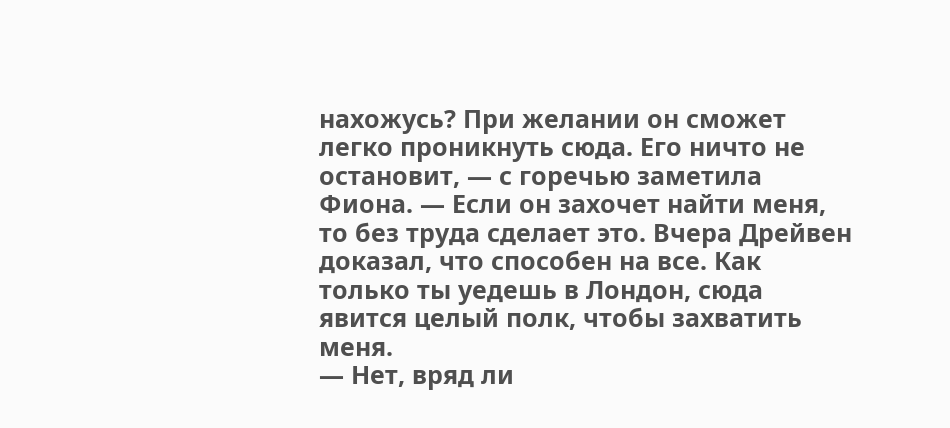нахожусь? При желании он сможет легко проникнуть сюда. Его ничто не остановит, — с горечью заметила Фиона. — Если он захочет найти меня, то без труда сделает это. Вчера Дрейвен доказал, что способен на все. Как только ты уедешь в Лондон, сюда явится целый полк, чтобы захватить меня.
— Нет, вряд ли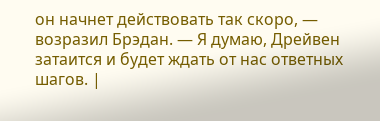он начнет действовать так скоро, — возразил Брэдан. — Я думаю, Дрейвен затаится и будет ждать от нас ответных шагов. |